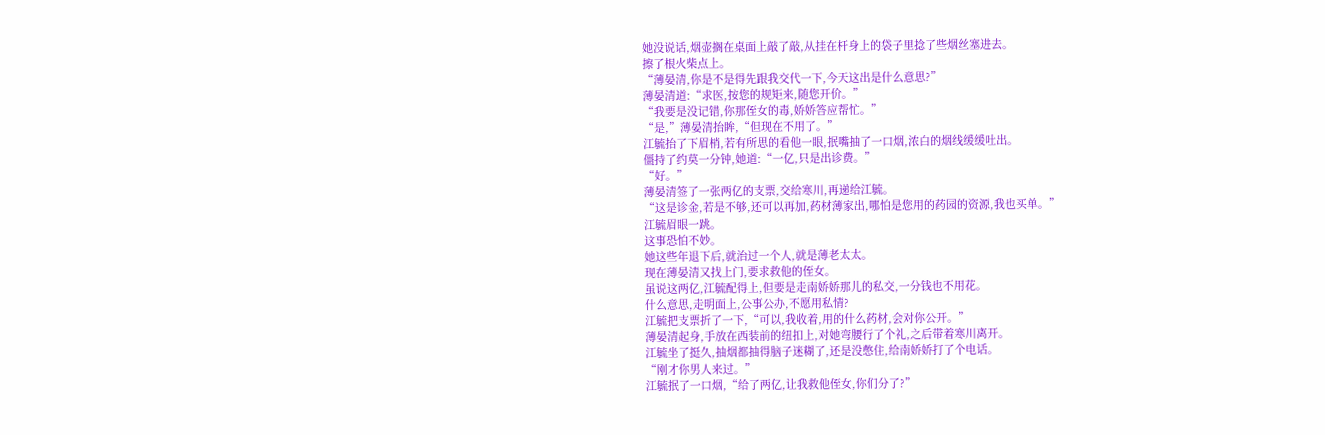她没说话,烟壶搁在桌面上敲了敲,从挂在杆身上的袋子里捻了些烟丝塞进去。
擦了根火柴点上。
“薄晏清,你是不是得先跟我交代一下,今天这出是什么意思?”
薄晏清道:“求医,按您的规矩来,随您开价。”
“我要是没记错,你那侄女的毒,娇娇答应帮忙。”
“是,”薄晏清抬眸,“但现在不用了。”
江毓抬了下眉梢,若有所思的看他一眼,抿嘴抽了一口烟,浓白的烟线缓缓吐出。
僵持了约莫一分钟,她道:“一亿,只是出诊费。”
“好。”
薄晏清签了一张两亿的支票,交给寒川,再递给江毓。
“这是诊金,若是不够,还可以再加,药材薄家出,哪怕是您用的药园的资源,我也买单。”
江毓眉眼一跳。
这事恐怕不妙。
她这些年退下后,就治过一个人,就是薄老太太。
现在薄晏清又找上门,要求救他的侄女。
虽说这两亿,江毓配得上,但要是走南娇娇那儿的私交,一分钱也不用花。
什么意思,走明面上,公事公办,不愿用私情?
江毓把支票折了一下,“可以,我收着,用的什么药材,会对你公开。”
薄晏清起身,手放在西装前的纽扣上,对她弯腰行了个礼,之后带着寒川离开。
江毓坐了挺久,抽烟都抽得脑子迷糊了,还是没憋住,给南娇娇打了个电话。
“刚才你男人来过。”
江毓抿了一口烟,“给了两亿,让我救他侄女,你们分了?”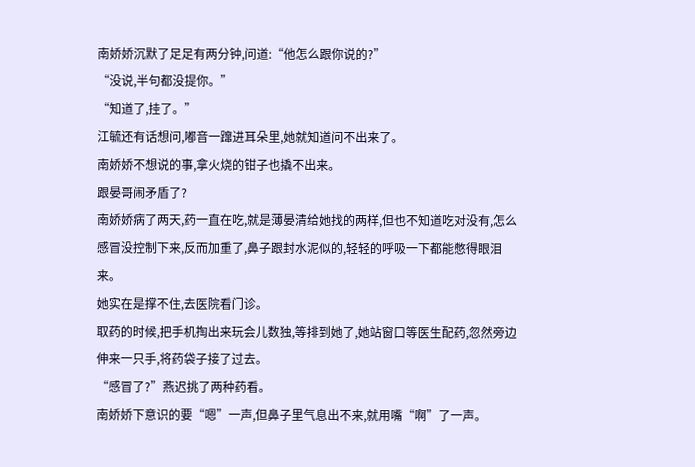南娇娇沉默了足足有两分钟,问道:“他怎么跟你说的?”
“没说,半句都没提你。”
“知道了,挂了。”
江毓还有话想问,嘟音一蹿进耳朵里,她就知道问不出来了。
南娇娇不想说的事,拿火烧的钳子也撬不出来。
跟晏哥闹矛盾了?
南娇娇病了两天,药一直在吃,就是薄晏清给她找的两样,但也不知道吃对没有,怎么感冒没控制下来,反而加重了,鼻子跟封水泥似的,轻轻的呼吸一下都能憋得眼泪来。
她实在是撑不住,去医院看门诊。
取药的时候,把手机掏出来玩会儿数独,等排到她了,她站窗口等医生配药,忽然旁边伸来一只手,将药袋子接了过去。
“感冒了?”燕迟挑了两种药看。
南娇娇下意识的要“嗯”一声,但鼻子里气息出不来,就用嘴“啊”了一声。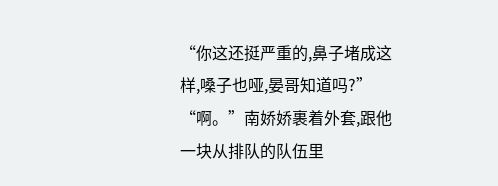“你这还挺严重的,鼻子堵成这样,嗓子也哑,晏哥知道吗?”
“啊。”南娇娇裹着外套,跟他一块从排队的队伍里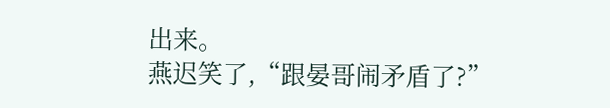出来。
燕迟笑了,“跟晏哥闹矛盾了?”